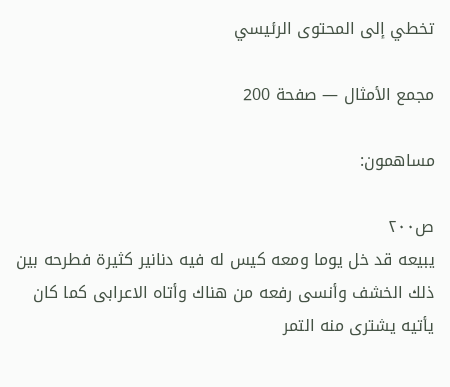تخطي إلى المحتوى الرئيسي

مجمع الأمثال — صفحة 200

مساهمون:

ص٢٠٠
يبيعه قد خل يوما ومعه كيس له فيه دنانير كثيرة فطرحه بين ذلك الخشف وأنسى رفعه من هناك وأتاه الاعرابى كما كان يأتيه يشترى منه التمر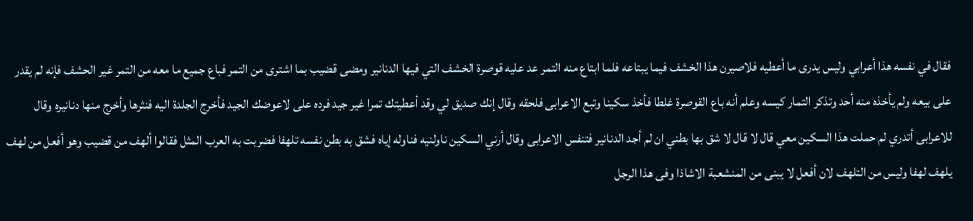فقال في نفسه هذا أعرابي وليس يدرى ما أعطيه فلاصيرن هذا الخشف فيما يبتاعه فلما ابتاع منه التمر عد عليه قوصرة الخشف التي فيها الدنانير ومضى قضيب بما اشترى من التمر فباع جميع ما معه من التمر غير الحشف فإنه لم يقدر على بيعه ولم يأخذه منه أحد وتذكر التمار كيسه وعلم أنه باع القوصرة غلطا فأخذ سكينا وتبع الاعرابى فلحقه وقال إنك صديق لي وقد أعطيتك تمرا غير جيد فرده على لاعوضك الجيد فأخرج الجلدة اليه فنثرها وأخرج منها دنانيره وقال للاعرابى أتدري لم حملت هذا السكين معي قال لا قال لا شق بها بطني ان لم أجد الدنانير فتنفس الاعرابى وقال أرني السكين ناولنيه فناوله إياه فشق به بطن نفسه تلهفا فضربت به العرب المثل فقالوا ألهف من قضيب وهو أفعل من لهف يلهف لهفا وليس من التلهف لان أفعل لا يبنى من المنشعبة الاشاذا وفى هذا الرجل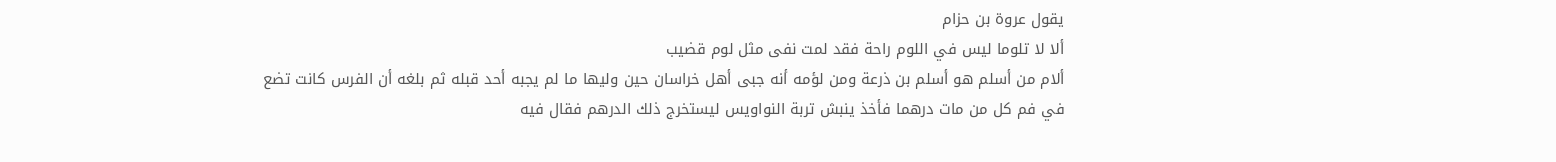يقول عروة بن حزام
ألا لا تلوما ليس في اللوم راحة فقد لمت نفى مثل لوم قضيب
ألام من أسلم هو أسلم بن ذرعة ومن لؤمه أنه جبى أهل خراسان حين وليها ما لم يجبه أحد قبله ثم بلغه أن الفرس كانت تضع في فم كل من مات درهما فأخذ ينبش تربة النواويس ليستخرج ذلك الدرهم فقال فيه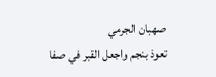صهبان الجرمي
تعوذ بنجم واجعل القبر في صفا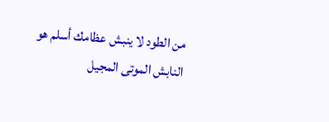من الطود لا ينبش عظامك أسلم هو النابش الموتى المجيل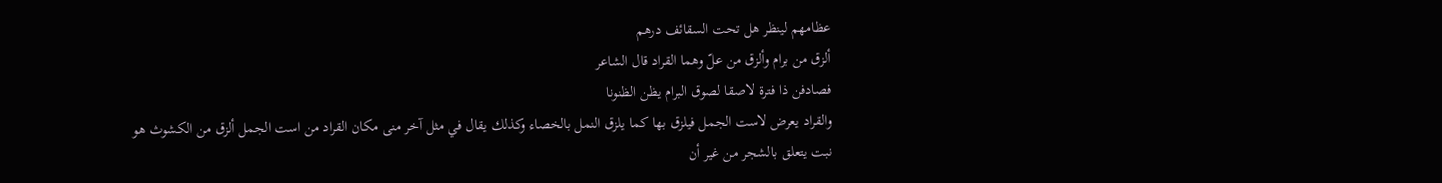عظامهم لينظر هل تحت السقائف درهم
ألزق من برام وألزق من علّ وهما القراد قال الشاعر
فصادفن ذا فترة لاصقا لصوق البرام يظن الظنونا
والقراد يعرض لاست الجمل فيلزق بها كما يلزق النمل بالخصاء وكذلك يقال في مثل آخر منى مكان القراد من است الجمل ألزق من الكشوث هو نبت يتعلق بالشجر من غير أن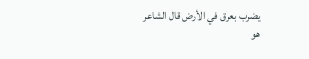يضرب بعرق في الأرض قال الشاعر
هو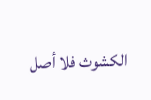الكشوث فلا أصل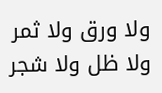ولا ورق ولا ثمر ولا ظل ولا شجر